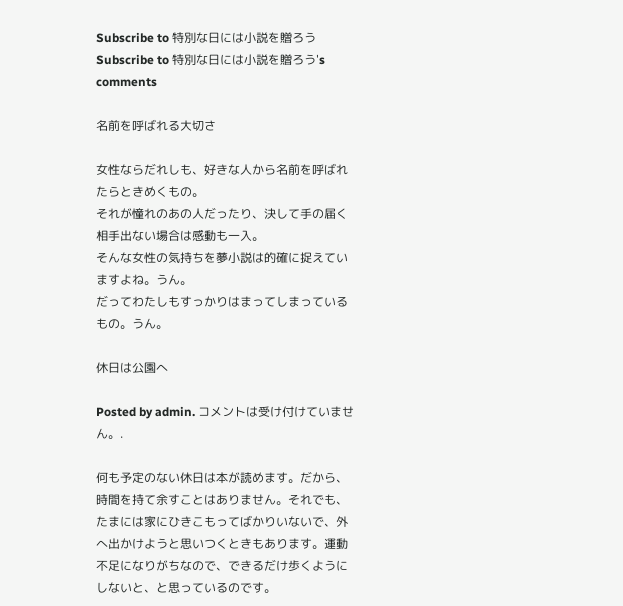Subscribe to 特別な日には小説を贈ろう Subscribe to 特別な日には小説を贈ろう's comments

名前を呼ばれる大切さ

女性ならだれしも、好きな人から名前を呼ばれたらときめくもの。
それが憧れのあの人だったり、決して手の届く相手出ない場合は感動も一入。
そんな女性の気持ちを夢小説は的確に捉えていますよね。うん。
だってわたしもすっかりはまってしまっているもの。うん。

休日は公園へ

Posted by admin. コメントは受け付けていません。.

何も予定のない休日は本が読めます。だから、時間を持て余すことはありません。それでも、たまには家にひきこもってばかりいないで、外へ出かけようと思いつくときもあります。運動不足になりがちなので、できるだけ歩くようにしないと、と思っているのです。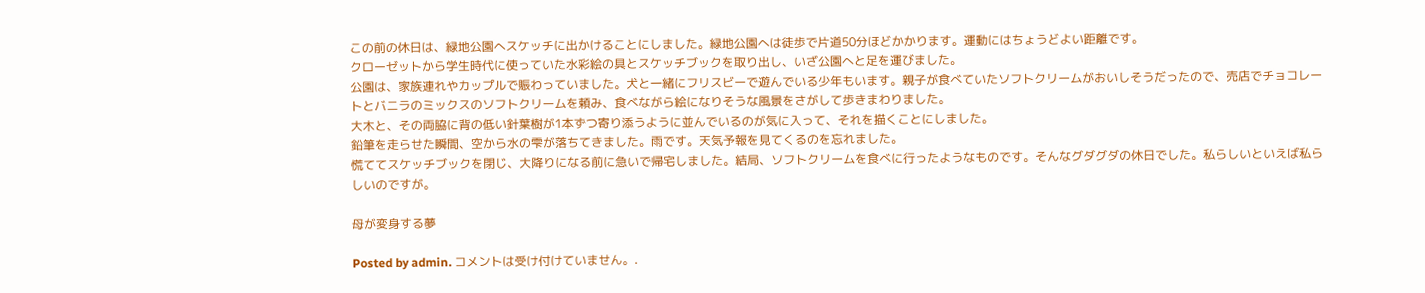この前の休日は、緑地公園へスケッチに出かけることにしました。緑地公園へは徒歩で片道50分ほどかかります。運動にはちょうどよい距離です。
クローゼットから学生時代に使っていた水彩絵の具とスケッチブックを取り出し、いざ公園へと足を運びました。
公園は、家族連れやカップルで賑わっていました。犬と一緒にフリスビーで遊んでいる少年もいます。親子が食べていたソフトクリームがおいしそうだったので、売店でチョコレートとバニラのミックスのソフトクリームを頼み、食べながら絵になりそうな風景をさがして歩きまわりました。
大木と、その両脇に背の低い針葉樹が1本ずつ寄り添うように並んでいるのが気に入って、それを描くことにしました。
鉛筆を走らせた瞬間、空から水の雫が落ちてきました。雨です。天気予報を見てくるのを忘れました。
慌ててスケッチブックを閉じ、大降りになる前に急いで帰宅しました。結局、ソフトクリームを食べに行ったようなものです。そんなグダグダの休日でした。私らしいといえば私らしいのですが。

母が変身する夢

Posted by admin. コメントは受け付けていません。.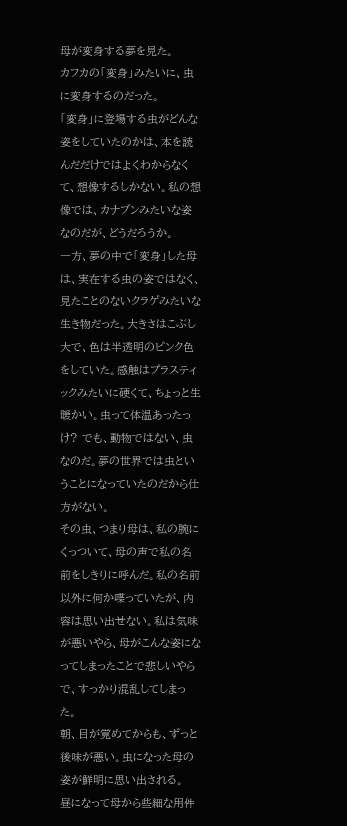母が変身する夢を見た。
カフカの「変身」みたいに、虫に変身するのだった。
「変身」に登場する虫がどんな姿をしていたのかは、本を読んだだけではよくわからなくて、想像するしかない。私の想像では、カナブンみたいな姿なのだが、どうだろうか。
一方、夢の中で「変身」した母は、実在する虫の姿ではなく、見たことのないクラゲみたいな生き物だった。大きさはこぶし大で、色は半透明のピンク色をしていた。感触はプラスティックみたいに硬くて、ちょっと生暖かい。虫って体温あったっけ? でも、動物ではない、虫なのだ。夢の世界では虫ということになっていたのだから仕方がない。
その虫、つまり母は、私の腕にくっついて、母の声で私の名前をしきりに呼んだ。私の名前以外に何か喋っていたが、内容は思い出せない。私は気味が悪いやら、母がこんな姿になってしまったことで悲しいやらで、すっかり混乱してしまった。
朝、目が覚めてからも、ずっと後味が悪い。虫になった母の姿が鮮明に思い出される。
昼になって母から些細な用件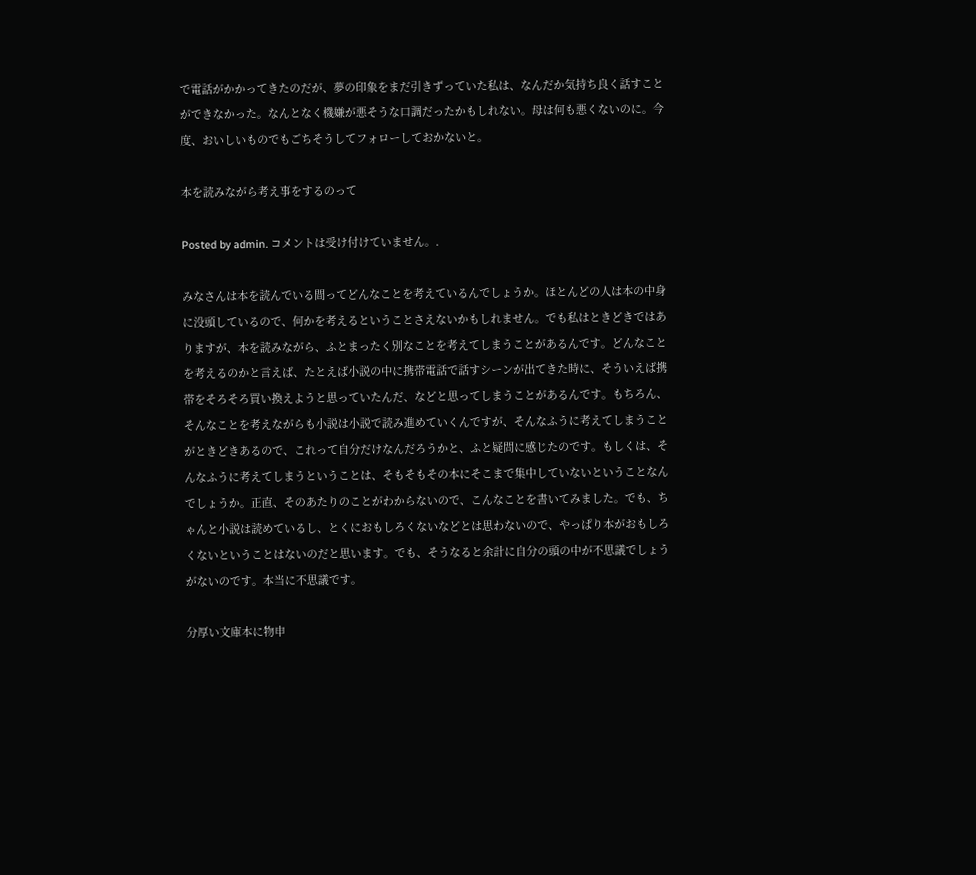で電話がかかってきたのだが、夢の印象をまだ引きずっていた私は、なんだか気持ち良く話すことができなかった。なんとなく機嫌が悪そうな口調だったかもしれない。母は何も悪くないのに。今度、おいしいものでもごちそうしてフォローしておかないと。

本を読みながら考え事をするのって

Posted by admin. コメントは受け付けていません。.

みなさんは本を読んでいる間ってどんなことを考えているんでしょうか。ほとんどの人は本の中身に没頭しているので、何かを考えるということさえないかもしれません。でも私はときどきではありますが、本を読みながら、ふとまったく別なことを考えてしまうことがあるんです。どんなことを考えるのかと言えば、たとえば小説の中に携帯電話で話すシーンが出てきた時に、そういえば携帯をそろそろ買い換えようと思っていたんだ、などと思ってしまうことがあるんです。もちろん、そんなことを考えながらも小説は小説で読み進めていくんですが、そんなふうに考えてしまうことがときどきあるので、これって自分だけなんだろうかと、ふと疑問に感じたのです。もしくは、そんなふうに考えてしまうということは、そもそもその本にそこまで集中していないということなんでしょうか。正直、そのあたりのことがわからないので、こんなことを書いてみました。でも、ちゃんと小説は読めているし、とくにおもしろくないなどとは思わないので、やっぱり本がおもしろくないということはないのだと思います。でも、そうなると余計に自分の頭の中が不思議でしょうがないのです。本当に不思議です。

分厚い文庫本に物申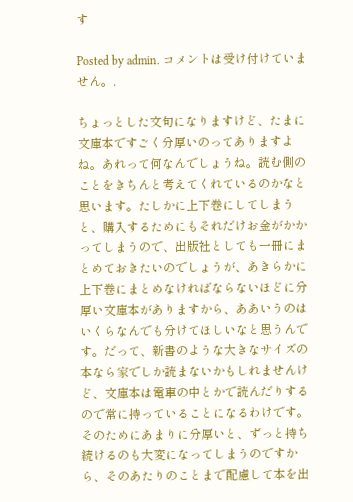す

Posted by admin. コメントは受け付けていません。.

ちょっとした文句になりますけど、たまに文庫本ですごく分厚いのってありますよね。あれって何なんでしょうね。読む側のことをきちんと考えてくれているのかなと思います。たしかに上下巻にしてしまうと、購入するためにもそれだけお金がかかってしまうので、出版社としても一冊にまとめておきたいのでしょうが、あきらかに上下巻にまとめなければならないほどに分厚い文庫本がありますから、ああいうのはいくらなんでも分けてほしいなと思うんです。だって、新書のような大きなサイズの本なら家でしか読まないかもしれませんけど、文庫本は電車の中とかで読んだりするので常に持っていることになるわけです。そのためにあまりに分厚いと、ずっと持ち続けるのも大変になってしまうのですから、そのあたりのことまで配慮して本を出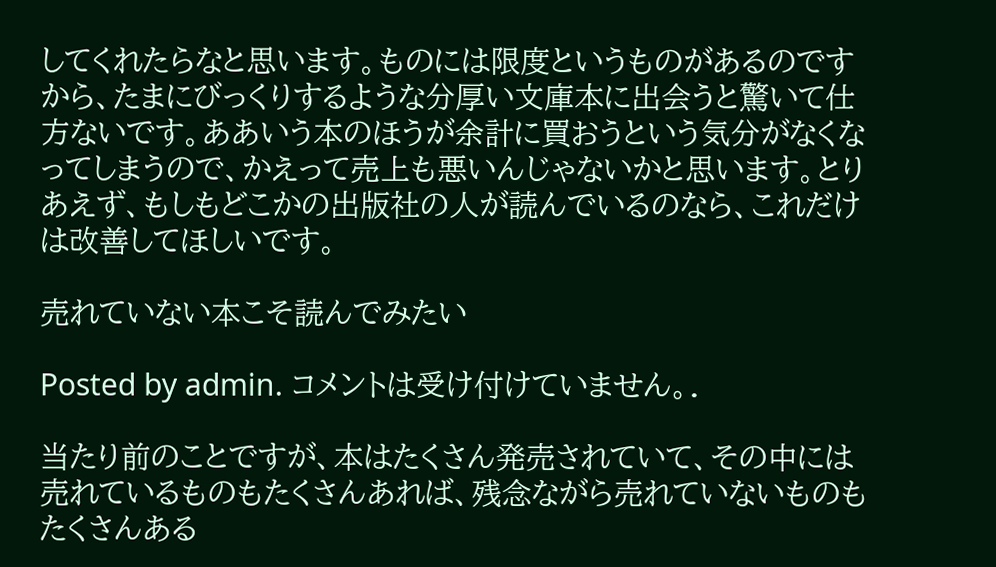してくれたらなと思います。ものには限度というものがあるのですから、たまにびっくりするような分厚い文庫本に出会うと驚いて仕方ないです。ああいう本のほうが余計に買おうという気分がなくなってしまうので、かえって売上も悪いんじゃないかと思います。とりあえず、もしもどこかの出版社の人が読んでいるのなら、これだけは改善してほしいです。

売れていない本こそ読んでみたい

Posted by admin. コメントは受け付けていません。.

当たり前のことですが、本はたくさん発売されていて、その中には売れているものもたくさんあれば、残念ながら売れていないものもたくさんある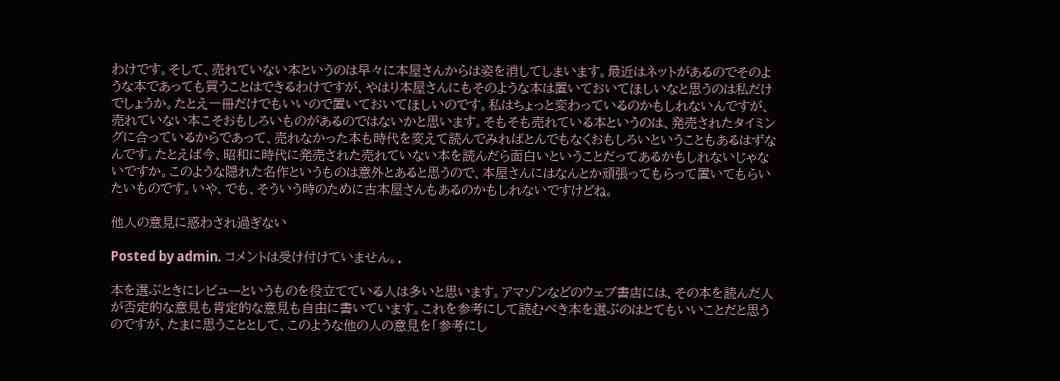わけです。そして、売れていない本というのは早々に本屋さんからは姿を消してしまいます。最近はネットがあるのでそのような本であっても買うことはできるわけですが、やはり本屋さんにもそのような本は置いておいてほしいなと思うのは私だけでしょうか。たとえ一冊だけでもいいので置いておいてほしいのです。私はちょっと変わっているのかもしれないんですが、売れていない本こそおもしろいものがあるのではないかと思います。そもそも売れている本というのは、発売されたタイミングに合っているからであって、売れなかった本も時代を変えて読んでみればとんでもなくおもしろいということもあるはずなんです。たとえば今、昭和に時代に発売された売れていない本を読んだら面白いということだってあるかもしれないじゃないですか。このような隠れた名作というものは意外とあると思うので、本屋さんにはなんとか頑張ってもらって置いてもらいたいものです。いや、でも、そういう時のために古本屋さんもあるのかもしれないですけどね。

他人の意見に惑わされ過ぎない

Posted by admin. コメントは受け付けていません。.

本を選ぶときにレビューというものを役立てている人は多いと思います。アマゾンなどのウェブ書店には、その本を読んだ人が否定的な意見も肯定的な意見も自由に書いています。これを参考にして読むべき本を選ぶのはとてもいいことだと思うのですが、たまに思うこととして、このような他の人の意見を「参考にし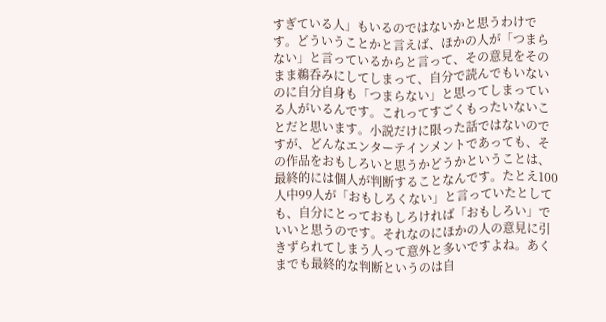すぎている人」もいるのではないかと思うわけです。どういうことかと言えば、ほかの人が「つまらない」と言っているからと言って、その意見をそのまま鵜呑みにしてしまって、自分で読んでもいないのに自分自身も「つまらない」と思ってしまっている人がいるんです。これってすごくもったいないことだと思います。小説だけに限った話ではないのですが、どんなエンターテインメントであっても、その作品をおもしろいと思うかどうかということは、最終的には個人が判断することなんです。たとえ100人中99人が「おもしろくない」と言っていたとしても、自分にとっておもしろければ「おもしろい」でいいと思うのです。それなのにほかの人の意見に引きずられてしまう人って意外と多いですよね。あくまでも最終的な判断というのは自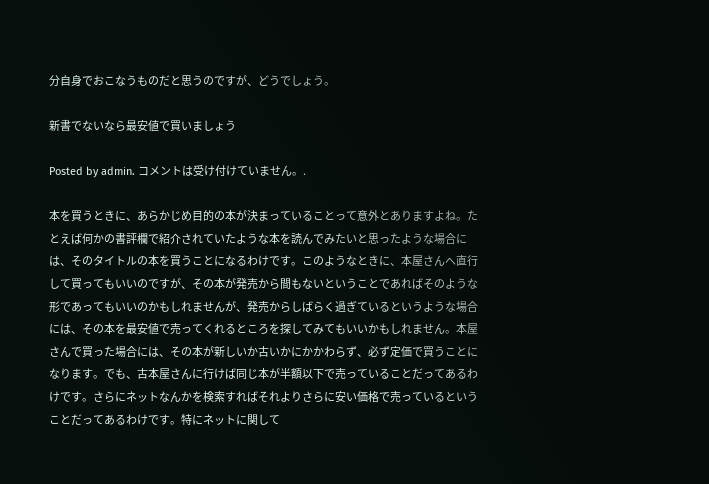分自身でおこなうものだと思うのですが、どうでしょう。

新書でないなら最安値で買いましょう

Posted by admin. コメントは受け付けていません。.

本を買うときに、あらかじめ目的の本が決まっていることって意外とありますよね。たとえば何かの書評欄で紹介されていたような本を読んでみたいと思ったような場合には、そのタイトルの本を買うことになるわけです。このようなときに、本屋さんへ直行して買ってもいいのですが、その本が発売から間もないということであればそのような形であってもいいのかもしれませんが、発売からしばらく過ぎているというような場合には、その本を最安値で売ってくれるところを探してみてもいいかもしれません。本屋さんで買った場合には、その本が新しいか古いかにかかわらず、必ず定価で買うことになります。でも、古本屋さんに行けば同じ本が半額以下で売っていることだってあるわけです。さらにネットなんかを検索すればそれよりさらに安い価格で売っているということだってあるわけです。特にネットに関して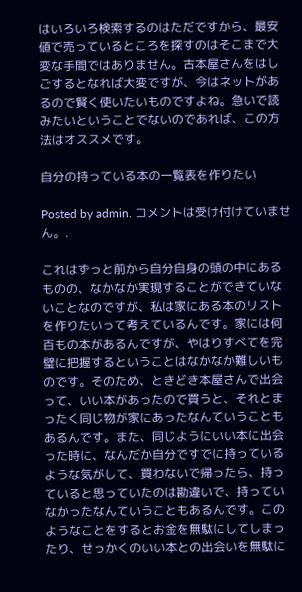はいろいろ検索するのはただですから、最安値で売っているところを探すのはそこまで大変な手間ではありません。古本屋さんをはしごするとなれば大変ですが、今はネットがあるので賢く使いたいものですよね。急いで読みたいということでないのであれば、この方法はオススメです。

自分の持っている本の一覧表を作りたい

Posted by admin. コメントは受け付けていません。.

これはずっと前から自分自身の頭の中にあるものの、なかなか実現することができていないことなのですが、私は家にある本のリストを作りたいって考えているんです。家には何百もの本があるんですが、やはりすべてを完璧に把握するということはなかなか難しいものです。そのため、ときどき本屋さんで出会って、いい本があったので買うと、それとまったく同じ物が家にあったなんていうこともあるんです。また、同じようにいい本に出会った時に、なんだか自分ですでに持っているような気がして、買わないで帰ったら、持っていると思っていたのは勘違いで、持っていなかったなんていうこともあるんです。このようなことをするとお金を無駄にしてしまったり、せっかくのいい本との出会いを無駄に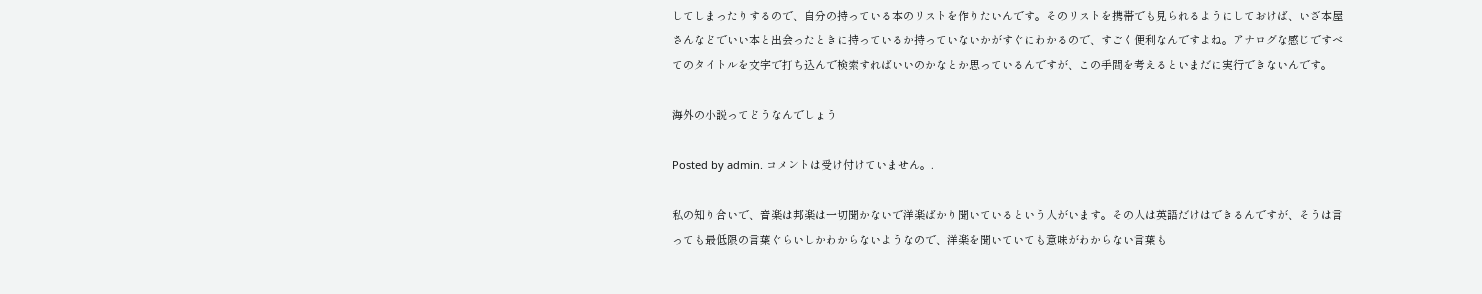してしまったりするので、自分の持っている本のリストを作りたいんです。そのリストを携帯でも見られるようにしておけば、いざ本屋さんなどでいい本と出会ったときに持っているか持っていないかがすぐにわかるので、すごく便利なんですよね。アナログな感じですべてのタイトルを文字で打ち込んで検索すればいいのかなとか思っているんですが、この手間を考えるといまだに実行できないんです。

海外の小説ってどうなんでしょう

Posted by admin. コメントは受け付けていません。.

私の知り合いで、音楽は邦楽は一切聞かないで洋楽ばかり聞いているという人がいます。その人は英語だけはできるんですが、そうは言っても最低限の言葉ぐらいしかわからないようなので、洋楽を聞いていても意味がわからない言葉も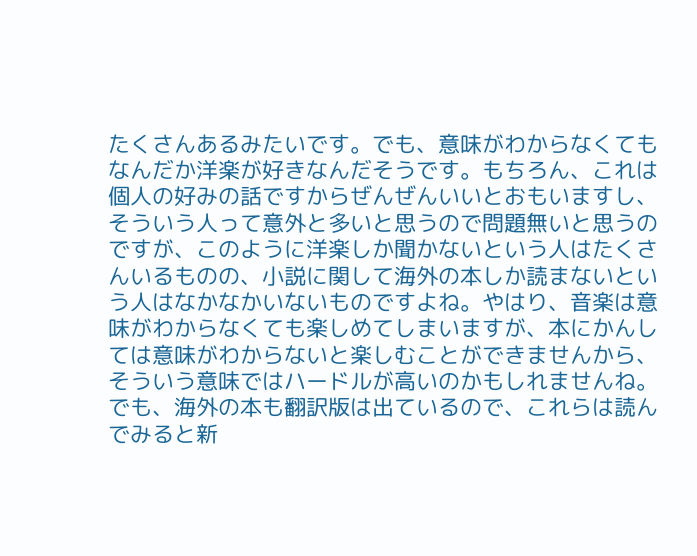たくさんあるみたいです。でも、意味がわからなくてもなんだか洋楽が好きなんだそうです。もちろん、これは個人の好みの話ですからぜんぜんいいとおもいますし、そういう人って意外と多いと思うので問題無いと思うのですが、このように洋楽しか聞かないという人はたくさんいるものの、小説に関して海外の本しか読まないという人はなかなかいないものですよね。やはり、音楽は意味がわからなくても楽しめてしまいますが、本にかんしては意味がわからないと楽しむことができませんから、そういう意味ではハードルが高いのかもしれませんね。でも、海外の本も翻訳版は出ているので、これらは読んでみると新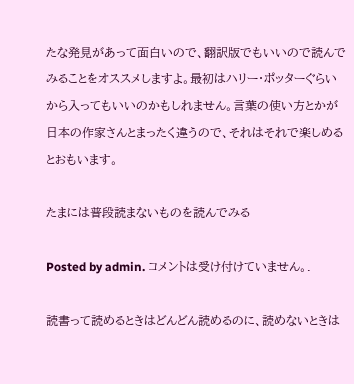たな発見があって面白いので、翻訳版でもいいので読んでみることをオススメしますよ。最初はハリー・ポッターぐらいから入ってもいいのかもしれません。言葉の使い方とかが日本の作家さんとまったく違うので、それはそれで楽しめるとおもいます。

たまには普段読まないものを読んでみる

Posted by admin. コメントは受け付けていません。.

読書って読めるときはどんどん読めるのに、読めないときは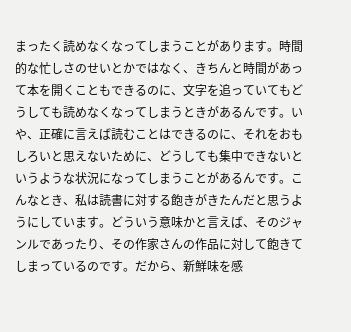まったく読めなくなってしまうことがあります。時間的な忙しさのせいとかではなく、きちんと時間があって本を開くこともできるのに、文字を追っていてもどうしても読めなくなってしまうときがあるんです。いや、正確に言えば読むことはできるのに、それをおもしろいと思えないために、どうしても集中できないというような状況になってしまうことがあるんです。こんなとき、私は読書に対する飽きがきたんだと思うようにしています。どういう意味かと言えば、そのジャンルであったり、その作家さんの作品に対して飽きてしまっているのです。だから、新鮮味を感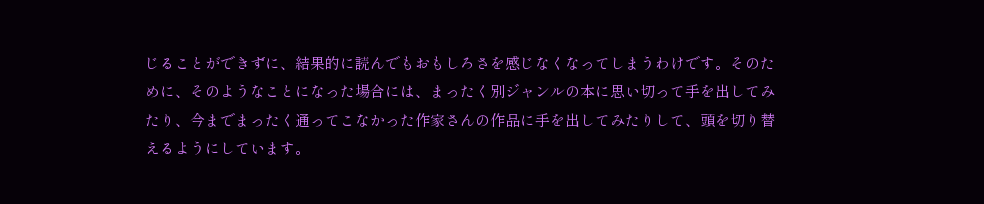じることができずに、結果的に読んでもおもしろさを感じなくなってしまうわけです。そのために、そのようなことになった場合には、まったく別ジャンルの本に思い切って手を出してみたり、今までまったく通ってこなかった作家さんの作品に手を出してみたりして、頭を切り替えるようにしています。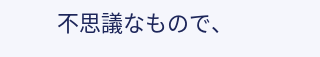不思議なもので、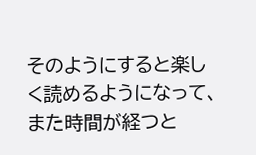そのようにすると楽しく読めるようになって、また時間が経つと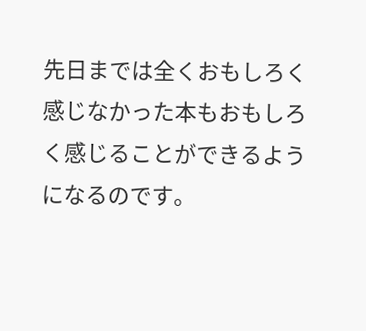先日までは全くおもしろく感じなかった本もおもしろく感じることができるようになるのです。